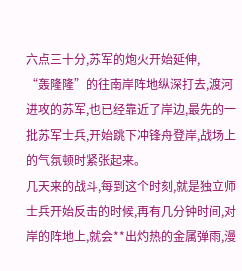六点三十分,苏军的炮火开始延伸,
“轰隆隆”的往南岸阵地纵深打去,渡河进攻的苏军,也已经靠近了岸边,最先的一批苏军士兵,开始跳下冲锋舟登岸,战场上的气氛顿时紧张起来。
几天来的战斗,每到这个时刻,就是独立师士兵开始反击的时候,再有几分钟时间,对岸的阵地上,就会**出灼热的金属弹雨,漫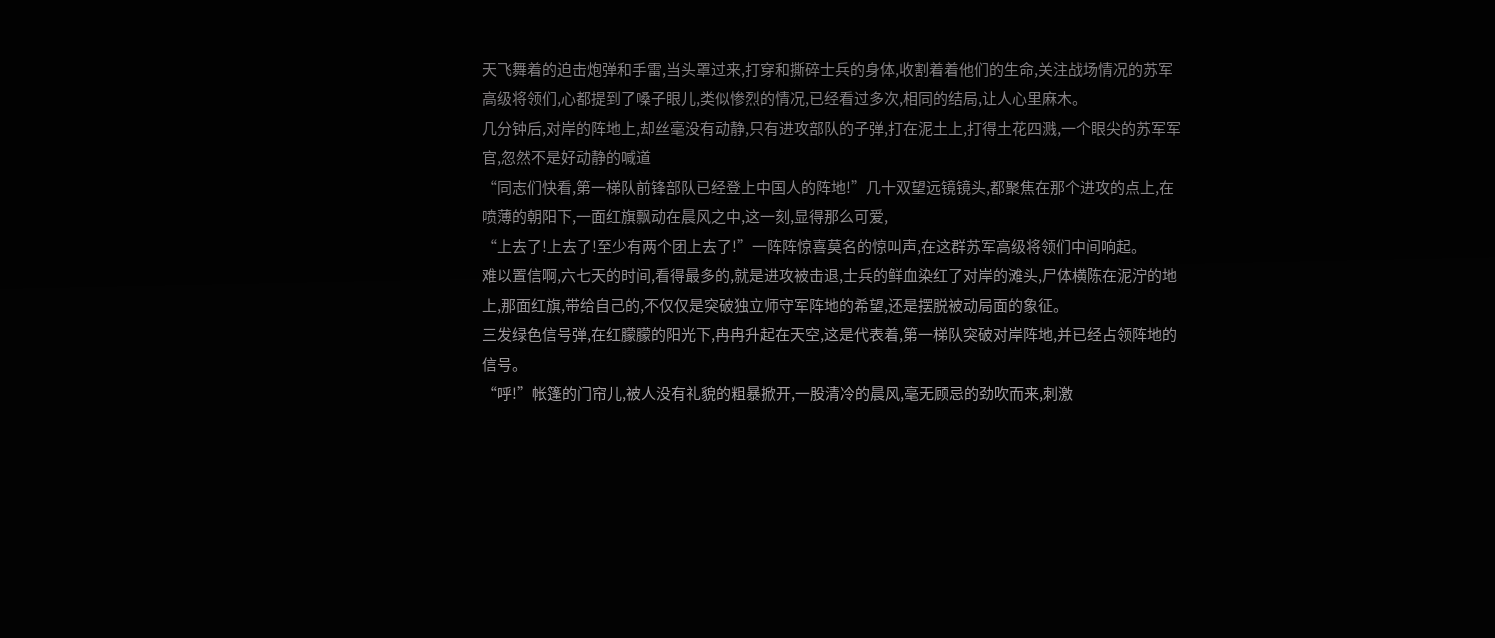天飞舞着的迫击炮弹和手雷,当头罩过来,打穿和撕碎士兵的身体,收割着着他们的生命,关注战场情况的苏军高级将领们,心都提到了嗓子眼儿,类似惨烈的情况,已经看过多次,相同的结局,让人心里麻木。
几分钟后,对岸的阵地上,却丝毫没有动静,只有进攻部队的子弹,打在泥土上,打得土花四溅,一个眼尖的苏军军官,忽然不是好动静的喊道
“同志们快看,第一梯队前锋部队已经登上中国人的阵地!”几十双望远镜镜头,都聚焦在那个进攻的点上,在喷薄的朝阳下,一面红旗飘动在晨风之中,这一刻,显得那么可爱,
“上去了!上去了!至少有两个团上去了!”一阵阵惊喜莫名的惊叫声,在这群苏军高级将领们中间响起。
难以置信啊,六七天的时间,看得最多的,就是进攻被击退,士兵的鲜血染红了对岸的滩头,尸体横陈在泥泞的地上,那面红旗,带给自己的,不仅仅是突破独立师守军阵地的希望,还是摆脱被动局面的象征。
三发绿色信号弹,在红朦朦的阳光下,冉冉升起在天空,这是代表着,第一梯队突破对岸阵地,并已经占领阵地的信号。
“呼!”帐篷的门帘儿,被人没有礼貌的粗暴掀开,一股清冷的晨风,毫无顾忌的劲吹而来,刺激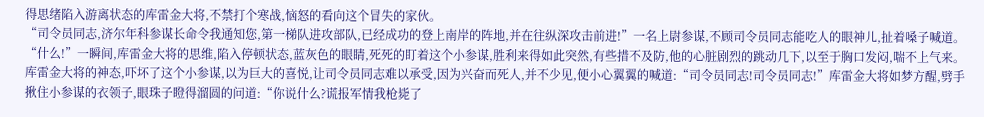得思绪陷入游离状态的库雷金大将,不禁打个寒战,恼怒的看向这个冒失的家伙。
“司令员同志,济尔年科参谋长命令我通知您,第一梯队进攻部队,已经成功的登上南岸的阵地,并在往纵深攻击前进!”一名上尉参谋,不顾司令员同志能吃人的眼神儿,扯着嗓子喊道。
“什么!”一瞬间,库雷金大将的思维,陷入停顿状态,蓝灰色的眼睛,死死的盯着这个小参谋,胜利来得如此突然,有些措不及防,他的心脏剧烈的跳动几下,以至于胸口发闷,喘不上气来。
库雷金大将的神态,吓坏了这个小参谋,以为巨大的喜悦,让司令员同志难以承受,因为兴奋而死人,并不少见,便小心翼翼的喊道:“司令员同志!司令员同志!”库雷金大将如梦方醒,劈手揪住小参谋的衣领子,眼珠子瞪得溜圆的问道:“你说什么?谎报军情我枪毙了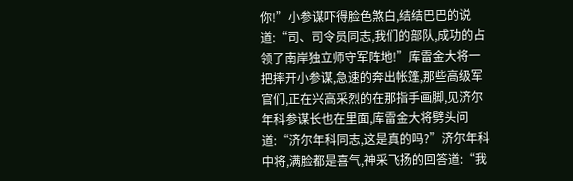你!”小参谋吓得脸色煞白,结结巴巴的说道:“司、司令员同志,我们的部队,成功的占领了南岸独立师守军阵地!”库雷金大将一把摔开小参谋,急速的奔出帐篷,那些高级军官们,正在兴高采烈的在那指手画脚,见济尔年科参谋长也在里面,库雷金大将劈头问道:“济尔年科同志,这是真的吗?”济尔年科中将,满脸都是喜气,神采飞扬的回答道:“我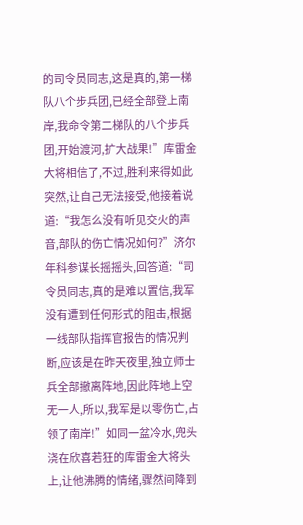的司令员同志,这是真的,第一梯队八个步兵团,已经全部登上南岸,我命令第二梯队的八个步兵团,开始渡河,扩大战果!”库雷金大将相信了,不过,胜利来得如此突然,让自己无法接受,他接着说道:“我怎么没有听见交火的声音,部队的伤亡情况如何?”济尔年科参谋长摇摇头,回答道:“司令员同志,真的是难以置信,我军没有遭到任何形式的阻击,根据一线部队指挥官报告的情况判断,应该是在昨天夜里,独立师士兵全部撤离阵地,因此阵地上空无一人,所以,我军是以零伤亡,占领了南岸!”如同一盆冷水,兜头浇在欣喜若狂的库雷金大将头上,让他沸腾的情绪,骤然间降到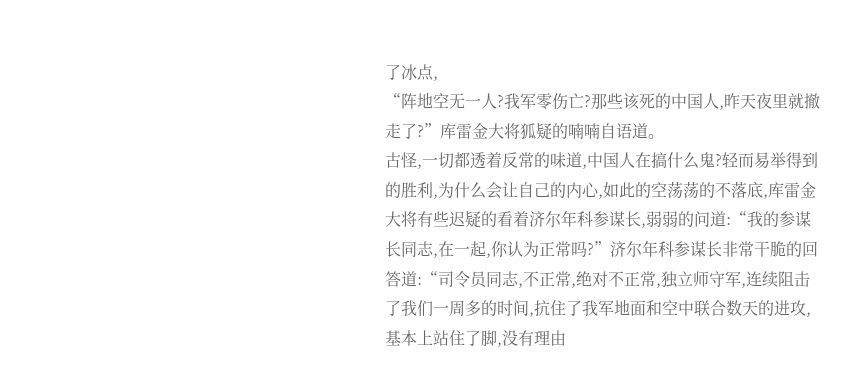了冰点,
“阵地空无一人?我军零伤亡?那些该死的中国人,昨天夜里就撤走了?”库雷金大将狐疑的喃喃自语道。
古怪,一切都透着反常的味道,中国人在搞什么鬼?轻而易举得到的胜利,为什么会让自己的内心,如此的空荡荡的不落底,库雷金大将有些迟疑的看着济尔年科参谋长,弱弱的问道:“我的参谋长同志,在一起,你认为正常吗?”济尔年科参谋长非常干脆的回答道:“司令员同志,不正常,绝对不正常,独立师守军,连续阻击了我们一周多的时间,抗住了我军地面和空中联合数天的进攻,基本上站住了脚,没有理由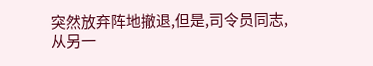突然放弃阵地撤退,但是,司令员同志,从另一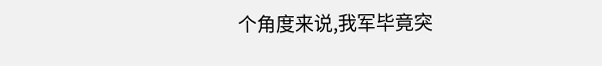个角度来说,我军毕竟突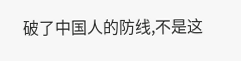破了中国人的防线,不是这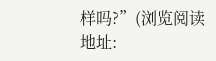样吗?”(浏览阅读地址: